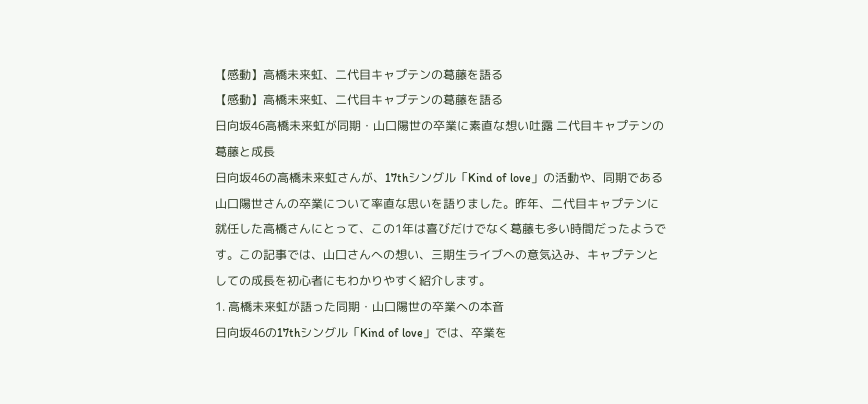【感動】高橋未来虹、二代目キャプテンの葛藤を語る
【感動】高橋未来虹、二代目キャプテンの葛藤を語る
日向坂46高橋未来虹が同期・山口陽世の卒業に素直な想い吐露 二代目キャプテンの葛藤と成長
日向坂46の高橋未来虹さんが、17thシングル「Kind of love」の活動や、同期である山口陽世さんの卒業について率直な思いを語りました。昨年、二代目キャプテンに就任した高橋さんにとって、この1年は喜びだけでなく葛藤も多い時間だったようです。この記事では、山口さんへの想い、三期生ライブへの意気込み、キャプテンとしての成長を初心者にもわかりやすく紹介します。
1. 高橋未来虹が語った同期・山口陽世の卒業への本音
日向坂46の17thシングル「Kind of love」では、卒業を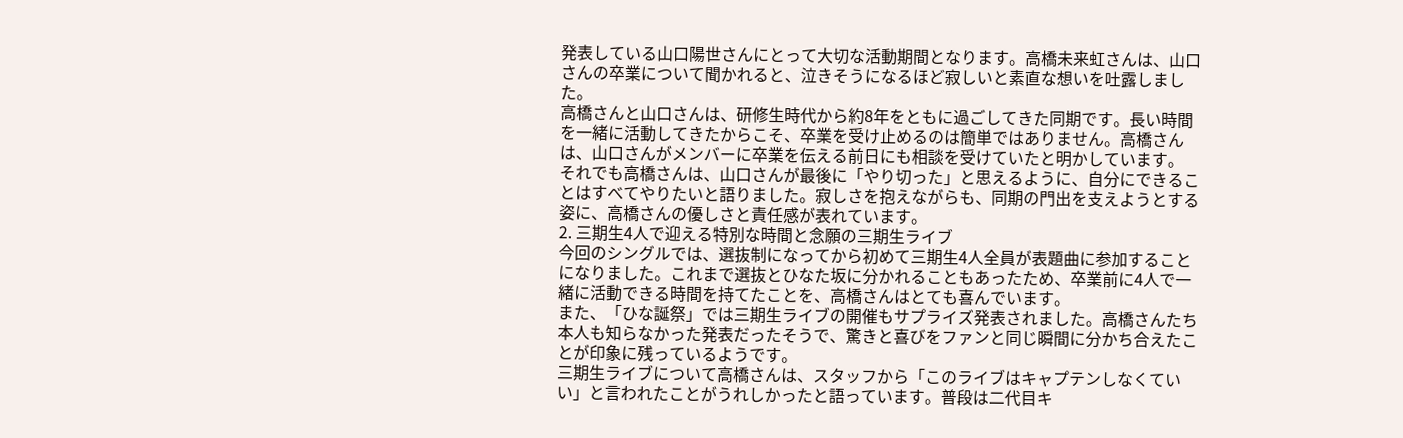発表している山口陽世さんにとって大切な活動期間となります。高橋未来虹さんは、山口さんの卒業について聞かれると、泣きそうになるほど寂しいと素直な想いを吐露しました。
高橋さんと山口さんは、研修生時代から約8年をともに過ごしてきた同期です。長い時間を一緒に活動してきたからこそ、卒業を受け止めるのは簡単ではありません。高橋さんは、山口さんがメンバーに卒業を伝える前日にも相談を受けていたと明かしています。
それでも高橋さんは、山口さんが最後に「やり切った」と思えるように、自分にできることはすべてやりたいと語りました。寂しさを抱えながらも、同期の門出を支えようとする姿に、高橋さんの優しさと責任感が表れています。
2. 三期生4人で迎える特別な時間と念願の三期生ライブ
今回のシングルでは、選抜制になってから初めて三期生4人全員が表題曲に参加することになりました。これまで選抜とひなた坂に分かれることもあったため、卒業前に4人で一緒に活動できる時間を持てたことを、高橋さんはとても喜んでいます。
また、「ひな誕祭」では三期生ライブの開催もサプライズ発表されました。高橋さんたち本人も知らなかった発表だったそうで、驚きと喜びをファンと同じ瞬間に分かち合えたことが印象に残っているようです。
三期生ライブについて高橋さんは、スタッフから「このライブはキャプテンしなくていい」と言われたことがうれしかったと語っています。普段は二代目キ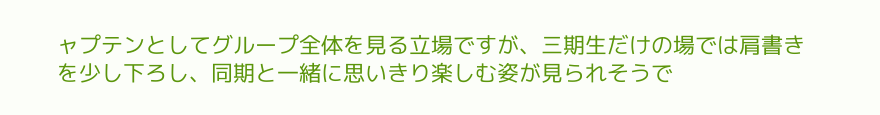ャプテンとしてグループ全体を見る立場ですが、三期生だけの場では肩書きを少し下ろし、同期と一緒に思いきり楽しむ姿が見られそうで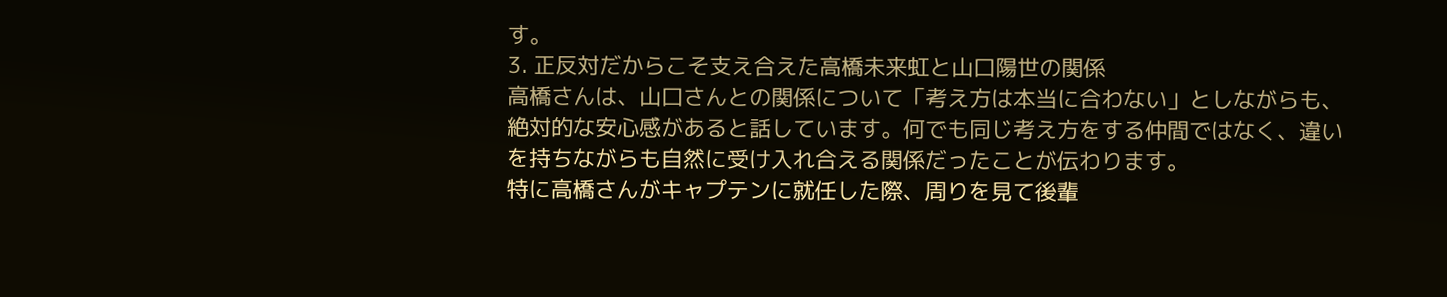す。
3. 正反対だからこそ支え合えた高橋未来虹と山口陽世の関係
高橋さんは、山口さんとの関係について「考え方は本当に合わない」としながらも、絶対的な安心感があると話しています。何でも同じ考え方をする仲間ではなく、違いを持ちながらも自然に受け入れ合える関係だったことが伝わります。
特に高橋さんがキャプテンに就任した際、周りを見て後輩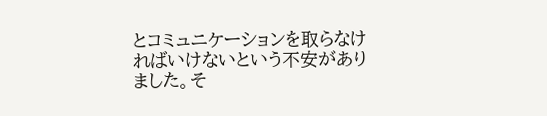とコミュニケーションを取らなければいけないという不安がありました。そ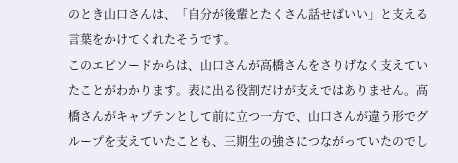のとき山口さんは、「自分が後輩とたくさん話せばいい」と支える言葉をかけてくれたそうです。
このエピソードからは、山口さんが高橋さんをさりげなく支えていたことがわかります。表に出る役割だけが支えではありません。高橋さんがキャプテンとして前に立つ一方で、山口さんが違う形でグループを支えていたことも、三期生の強さにつながっていたのでし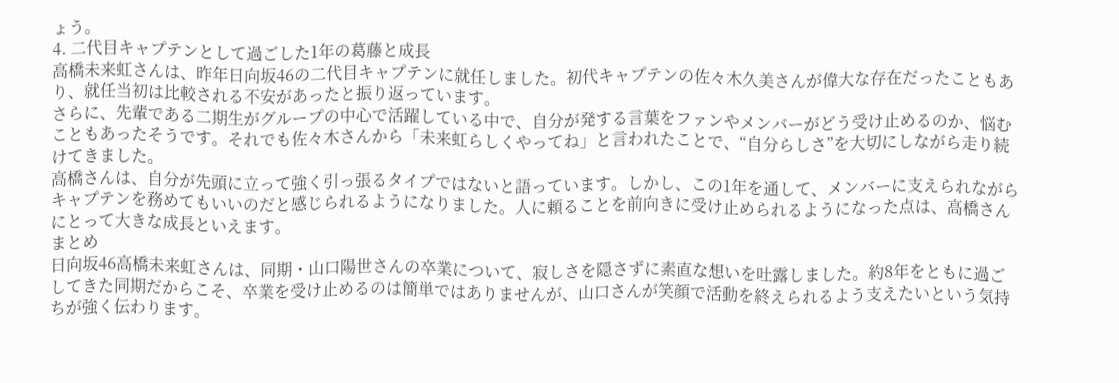ょう。
4. 二代目キャプテンとして過ごした1年の葛藤と成長
高橋未来虹さんは、昨年日向坂46の二代目キャプテンに就任しました。初代キャプテンの佐々木久美さんが偉大な存在だったこともあり、就任当初は比較される不安があったと振り返っています。
さらに、先輩である二期生がグループの中心で活躍している中で、自分が発する言葉をファンやメンバーがどう受け止めるのか、悩むこともあったそうです。それでも佐々木さんから「未来虹らしくやってね」と言われたことで、“自分らしさ”を大切にしながら走り続けてきました。
高橋さんは、自分が先頭に立って強く引っ張るタイプではないと語っています。しかし、この1年を通して、メンバーに支えられながらキャプテンを務めてもいいのだと感じられるようになりました。人に頼ることを前向きに受け止められるようになった点は、高橋さんにとって大きな成長といえます。
まとめ
日向坂46高橋未来虹さんは、同期・山口陽世さんの卒業について、寂しさを隠さずに素直な想いを吐露しました。約8年をともに過ごしてきた同期だからこそ、卒業を受け止めるのは簡単ではありませんが、山口さんが笑顔で活動を終えられるよう支えたいという気持ちが強く伝わります。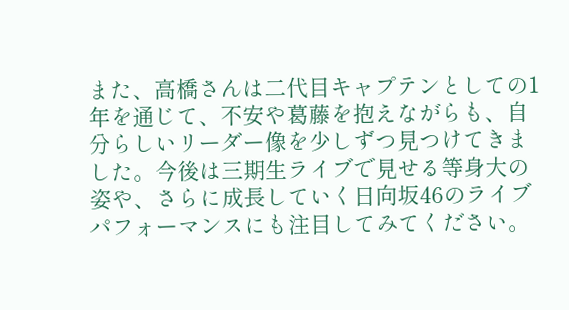また、高橋さんは二代目キャプテンとしての1年を通じて、不安や葛藤を抱えながらも、自分らしいリーダー像を少しずつ見つけてきました。今後は三期生ライブで見せる等身大の姿や、さらに成長していく日向坂46のライブパフォーマンスにも注目してみてください。